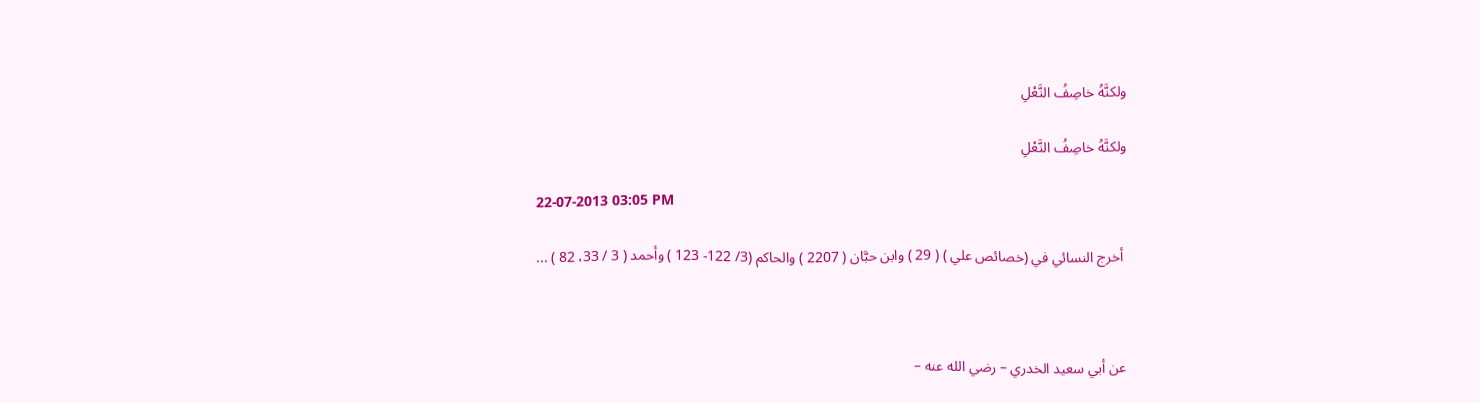ولكنَّهُ خاصِفُ النَّعْلِ

ولكنَّهُ خاصِفُ النَّعْلِ

22-07-2013 03:05 PM

 أخرج النسائي في (خصائص علي ) ( 29 ) وابن حبَّان ( 2207 ) والحاكم (3/ 122- 123 ) وأحمد ( 3 / 33، 82 ) ...



عن أبي سعيد الخدري – رضي الله عنه –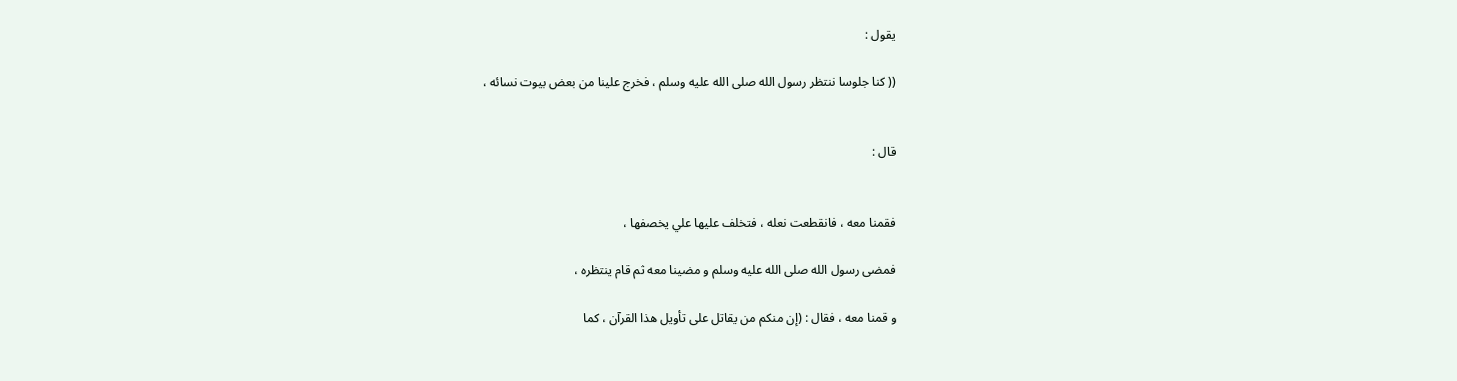يقول :

(( كنا جلوسا ننتظر رسول الله صلى الله عليه وسلم ، فخرج علينا من بعض بيوت نسائه ،


قال :


فقمنا معه ، فانقطعت نعله ، فتخلف عليها علي يخصفها ،

فمضى رسول الله صلى الله عليه وسلم و مضينا معه ثم قام ينتظره ،

و قمنا معه ، فقال : (إن منكم من يقاتل على تأويل هذا القرآن ، كما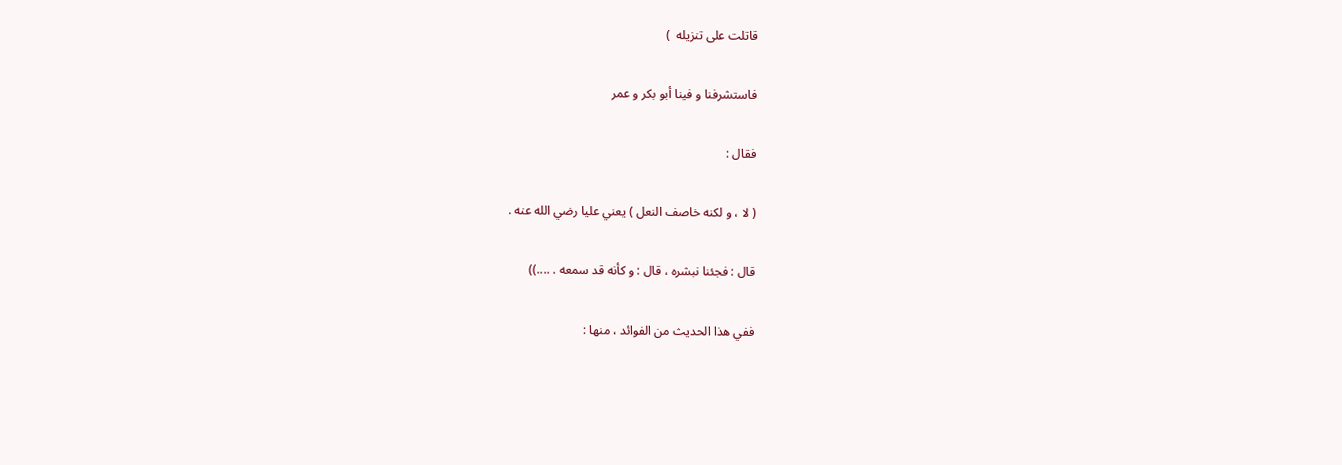قاتلت على تنزيله  )

فاستشرفنا و فينا أبو بكر و عمر

فقال :

( لا ، و لكنه خاصف النعل ) يعني عليا رضي الله عنه .

قال : فجئنا نبشره ، قال : و كأنه قد سمعه . ....))

ففي هذا الحديث من الفوائد ، منها :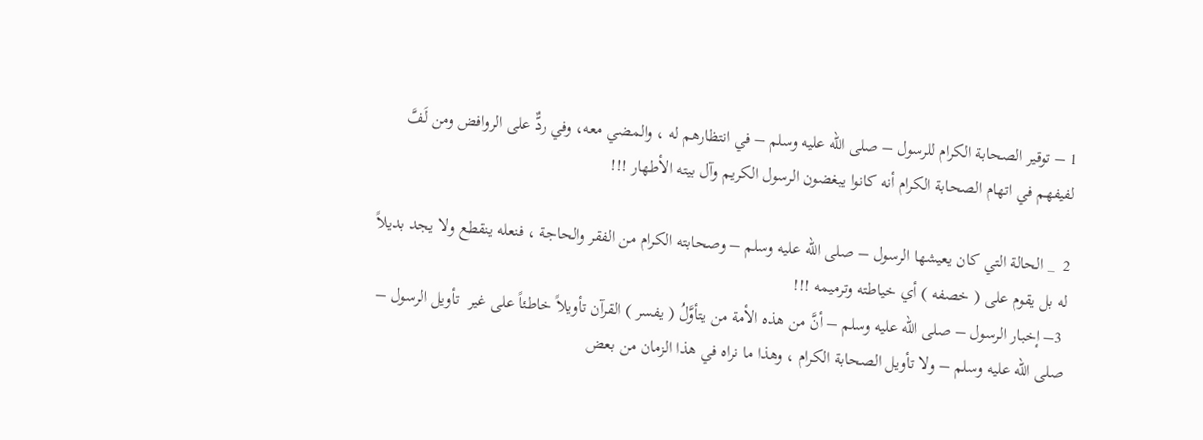1 – توقير الصحابة الكرام للرسول – صلى الله عليه وسلم – في انتظارهم له ، والمضي معه، وفي ردٌّ على الروافض ومن لَفَّ لفيفهم في اتهام الصحابة الكرام أنه كانوا يبغضون الرسول الكريم وآل بيته الأطهار !!!

2  _ الحالة التي كان يعيشها الرسول – صلى الله عليه وسلم – وصحابته الكرام من الفقر والحاجة ، فنعله ينقطع ولا يجد بديلاً له بل يقوم على ( خصفه ) أي خياطته وترميمه !!!
 3– إخبار الرسول – صلى الله عليه وسلم – أنَّ من هذه الأمة من يتأوَّلُ ( يفسر ) القرآن تأويلاً خاطئاً على غير  تأويل الرسول – صلى الله عليه وسلم – ولا تأويل الصحابة الكرام ، وهذا ما نراه في هذا الزمان من بعض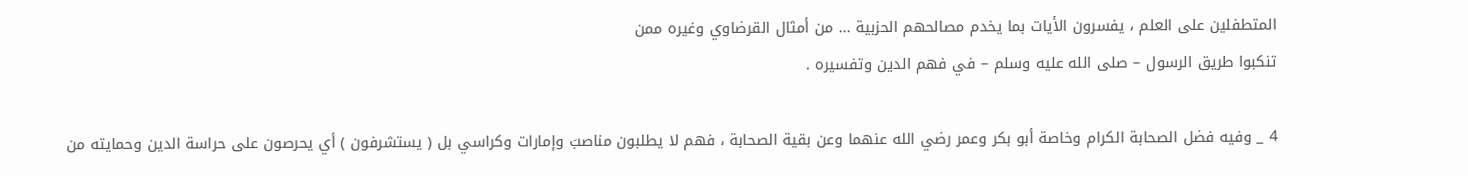المتطفلين على العلم ، يفسرون الأيات بما يخدم مصالحهم الحزبية ... من أمثال القرضاوي وغيره ممن
تنكبوا طريق الرسول – صلى الله عليه وسلم – في فهم الدين وتفسيره .

4 _ وفيه فضل الصحابة الكرام وخاصة أبو بكر وعمر رضي الله عنهما وعن بقية الصحابة ، فهم لا يطلبون مناصبَ وإمارات وكراسي بل ( يستشرفون ) أي يحرصون على حراسة الدين وحمايته من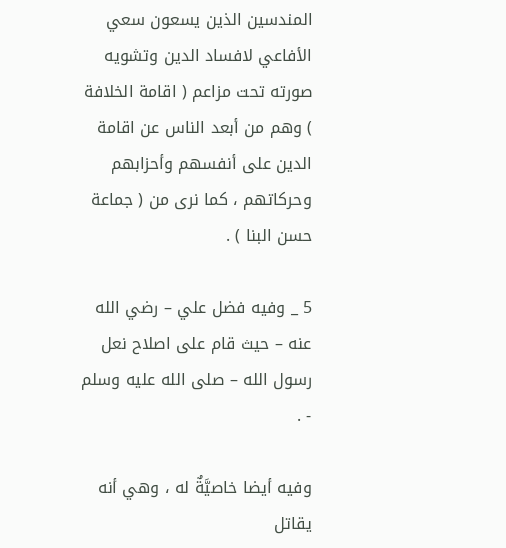المندسين الذين يسعون سعي الأفاعي لافساد الدين وتشويه صورته تحت مزاعم ( اقامة الخلافة ) وهم من أبعد الناس عن اقامة الدين على أنفسهم وأحزابهم وحركاتهم ، كما نرى من ( جماعة حسن البنا ) .

5 _ وفيه فضل علي – رضي الله عنه – حيث قام على اصلاح نعل رسول الله – صلى الله عليه وسلم - .

وفيه أيضا خاصيَّةٌ له ، وهي أنه  يقاتل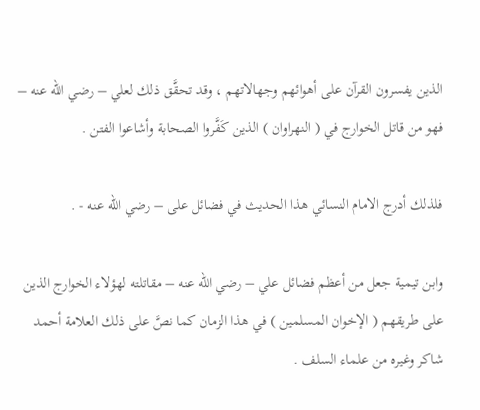الذين يفسرون القرآن على أهوائهم وجهالاتهم ، وقد تحقَّق ذلك لعلي – رضي الله عنه – فهو من قاتل الخوارج في ( النهراوان ) الذين كَفَّروا الصحابة وأشاعوا الفتن .

فلذلك أدرج الامام النسائي هذا الحديث في فضائل على – رضي الله عنه - .

وابن تيمية جعل من أعظم فضائل علي – رضي الله عنه – مقاتلته لهؤلاء الخوارج الذين على طريقهم ( الإخوان المسلمين ) في هذا الزمان كما نصَّ على ذلك العلامة أحمد شاكر وغيره من علماء السلف .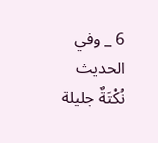6 _ وفي الحديث نُكْتَةٌ جليلة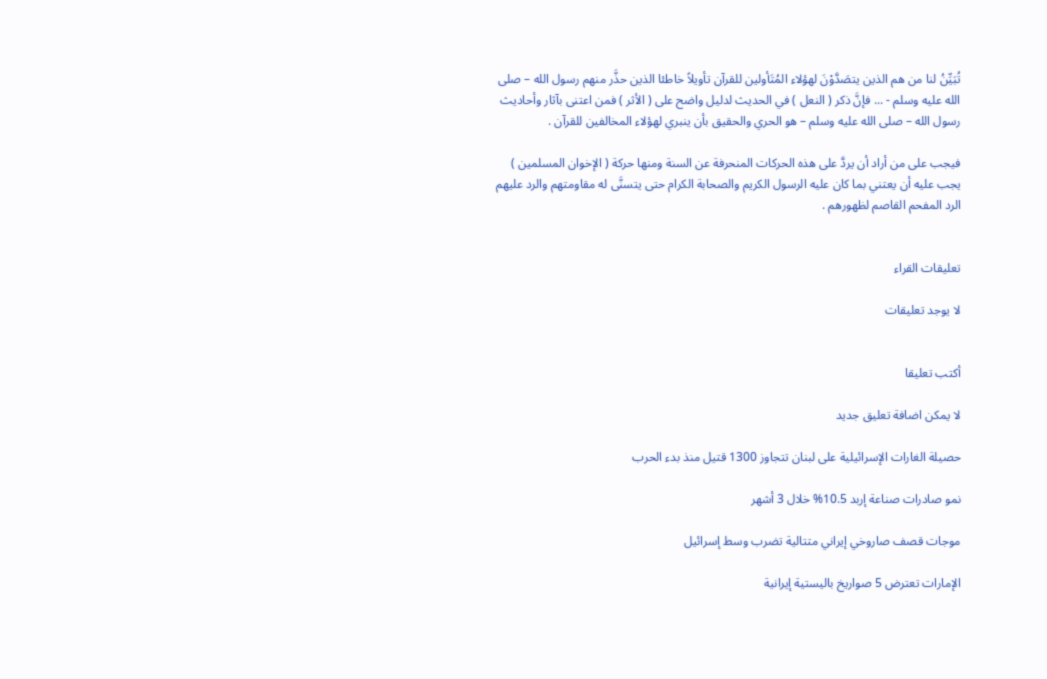تُبَيِّنُ لنا من هم الذين يتصَدَّوْنَ لهؤلاء المُتَأولين للقرآن تأويلاً خاطئا الذين حذَّر منهم رسول الله – صلى الله عليه وسلم - ... فإنَّ ذكر ( النعل ) في الحديث لدليل واضح على ( الأثر ) فمن اعتنى بآثار وأحاديث رسول الله – صلى الله عليه وسلم – هو الحري والحقيق بأن ينبري لهؤلاء المخالفين للقرآن .

فيجب على من أراد أن يردَّ على هذه الحركات المنحرفة عن السنة ومنها حركة ( الإخوان المسلمين ) يجب عليه أن يعتني بما كان عليه الرسول الكريم والصحابة الكرام حتى يتسنَّى له مقاومتهم والرد عليهم الرد المفحم القاصم لظهورهم .


تعليقات القراء

لا يوجد تعليقات


أكتب تعليقا

لا يمكن اضافة تعليق جديد

حصيلة الغارات الإسرائيلية على لبنان تتجاوز 1300 قتيل منذ بدء الحرب

نمو صادرات صناعة إربد 10.5% خلال 3 أشهر

موجات قصف صاروخي إيراني متتالية تضرب وسط إسرائيل

الإمارات تعترض 5 صواريخ باليستية إيرانية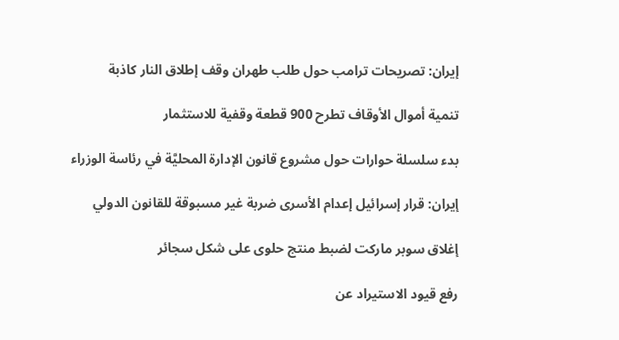إيران: تصريحات ترامب حول طلب طهران وقف إطلاق النار كاذبة

تنمية أموال الأوقاف تطرح 900 قطعة وقفية للاستثمار

بدء سلسلة حوارات حول مشروع قانون الإدارة المحليَّة في رئاسة الوزراء

إيران: قرار إسرائيل إعدام الأسرى ضربة غير مسبوقة للقانون الدولي

إغلاق سوبر ماركت لضبط منتج حلوى على شكل سجائر

رفع قيود الاستيراد عن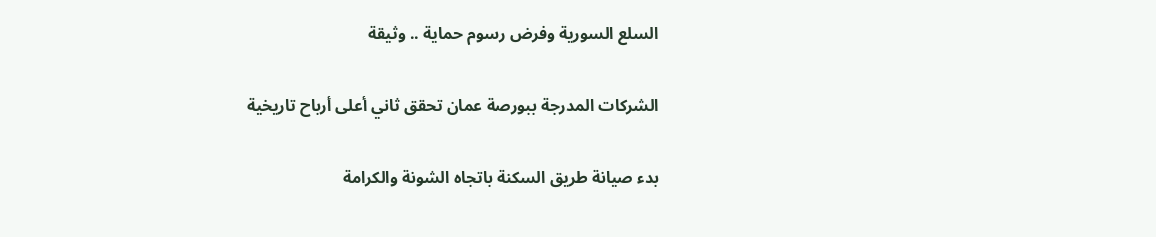السلع السورية وفرض رسوم حماية .. وثيقة

الشركات المدرجة ببورصة عمان تحقق ثاني أعلى أرباح تاريخية

بدء صيانة طريق السكنة باتجاه الشونة والكرامة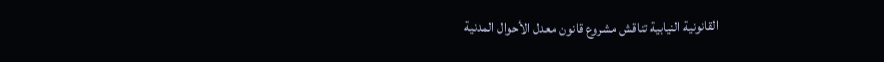القانونية النيابية تناقش مشروع قانون معدل الأحوال المدنية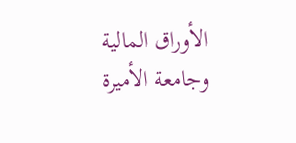الأوراق المالية وجامعة الأميرة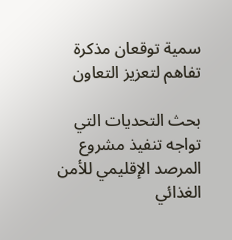سمية توقعان مذكرة تفاهم لتعزيز التعاون

بحث التحديات التي تواجه تنفيذ مشروع المرصد الإقليمي للأمن الغذائي